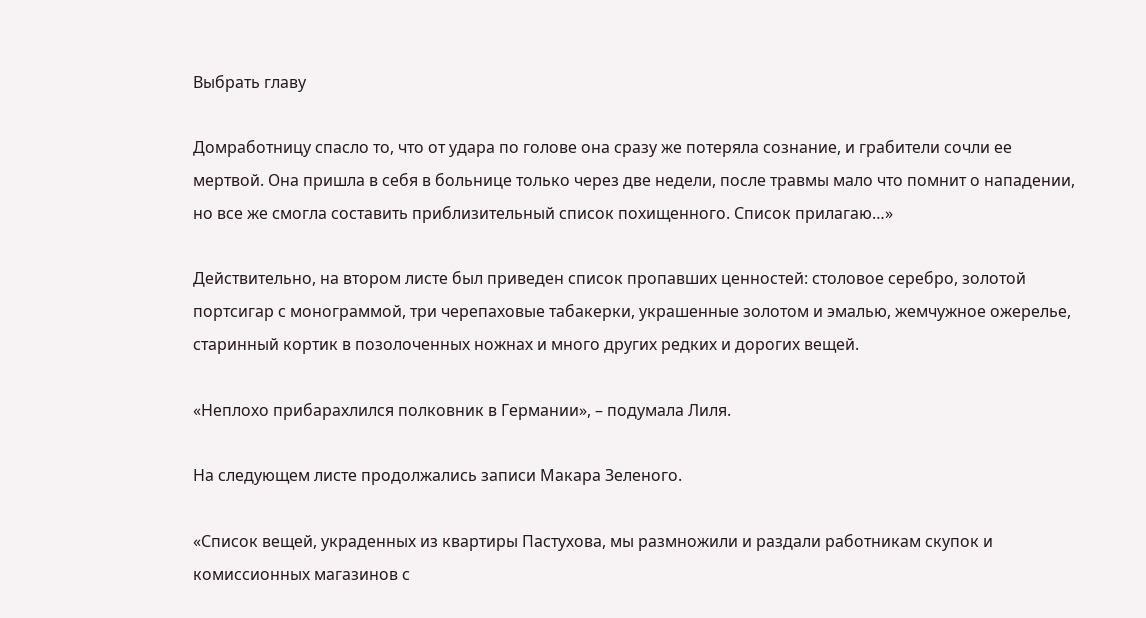Выбрать главу

Домработницу спасло то, что от удара по голове она сразу же потеряла сознание, и грабители сочли ее мертвой. Она пришла в себя в больнице только через две недели, после травмы мало что помнит о нападении, но все же смогла составить приблизительный список похищенного. Список прилагаю…»

Действительно, на втором листе был приведен список пропавших ценностей: столовое серебро, золотой портсигар с монограммой, три черепаховые табакерки, украшенные золотом и эмалью, жемчужное ожерелье, старинный кортик в позолоченных ножнах и много других редких и дорогих вещей.

«Неплохо прибарахлился полковник в Германии», – подумала Лиля.

На следующем листе продолжались записи Макара Зеленого.

«Список вещей, украденных из квартиры Пастухова, мы размножили и раздали работникам скупок и комиссионных магазинов с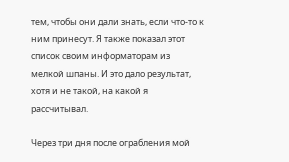тем, чтобы они дали знать, если что-то к ним принесут. Я также показал этот список своим информаторам из мелкой шпаны. И это дало результат, хотя и не такой, на какой я рассчитывал.

Через три дня после ограбления мой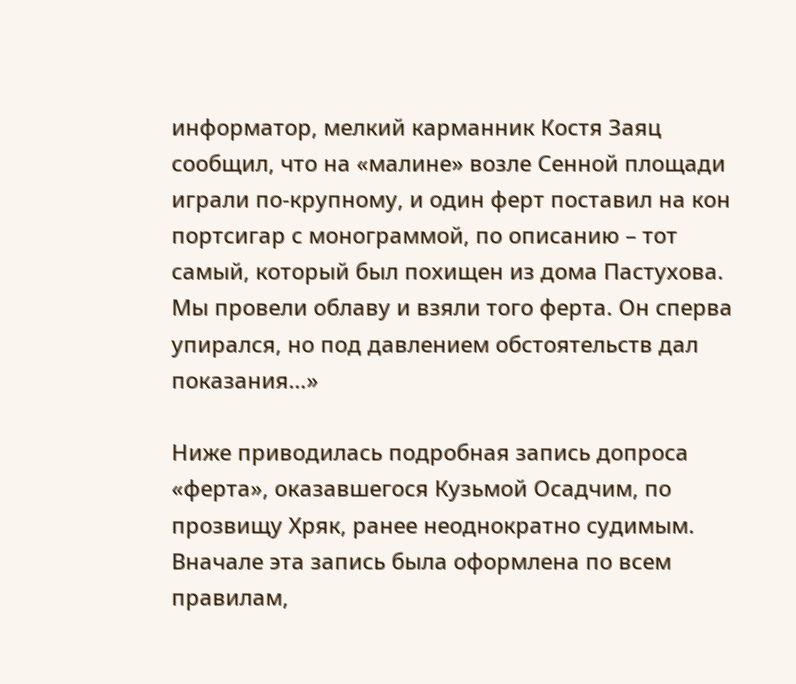информатор, мелкий карманник Костя Заяц сообщил, что на «малине» возле Сенной площади играли по-крупному, и один ферт поставил на кон портсигар с монограммой, по описанию – тот самый, который был похищен из дома Пастухова. Мы провели облаву и взяли того ферта. Он сперва упирался, но под давлением обстоятельств дал показания…»

Ниже приводилась подробная запись допроса «ферта», оказавшегося Кузьмой Осадчим, по прозвищу Хряк, ранее неоднократно судимым. Вначале эта запись была оформлена по всем правилам,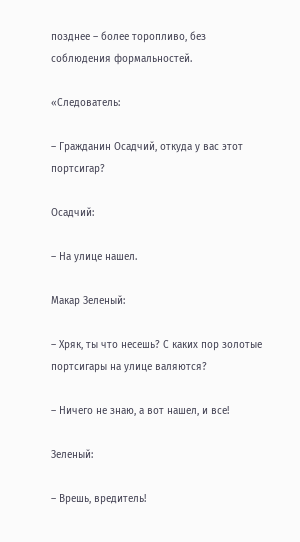позднее – более торопливо, без соблюдения формальностей.

«Следователь:

– Гражданин Осадчий, откуда у вас этот портсигар?

Осадчий:

– На улице нашел.

Макар Зеленый:

– Хряк, ты что несешь? С каких пор золотые портсигары на улице валяются?

– Ничего не знаю, а вот нашел, и все!

Зеленый:

– Врешь, вредитель!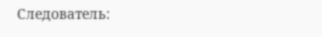Следователь: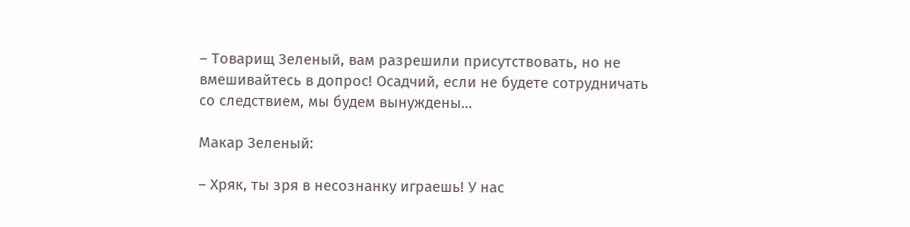– Товарищ Зеленый, вам разрешили присутствовать, но не вмешивайтесь в допрос! Осадчий, если не будете сотрудничать со следствием, мы будем вынуждены…

Макар Зеленый:

– Хряк, ты зря в несознанку играешь! У нас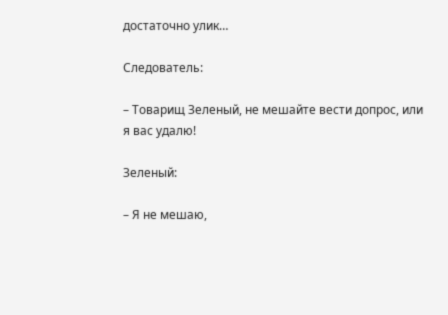достаточно улик…

Следователь:

– Товарищ Зеленый, не мешайте вести допрос, или я вас удалю!

Зеленый:

– Я не мешаю,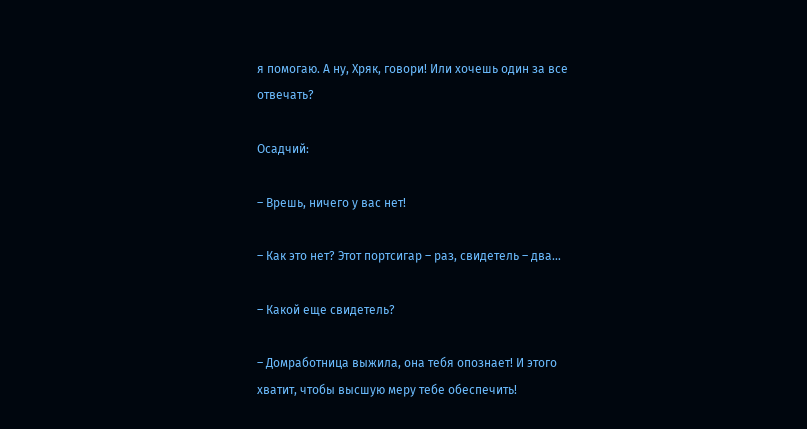я помогаю. А ну, Хряк, говори! Или хочешь один за все отвечать?

Осадчий:

– Врешь, ничего у вас нет!

– Как это нет? Этот портсигар – раз, свидетель – два…

– Какой еще свидетель?

– Домработница выжила, она тебя опознает! И этого хватит, чтобы высшую меру тебе обеспечить!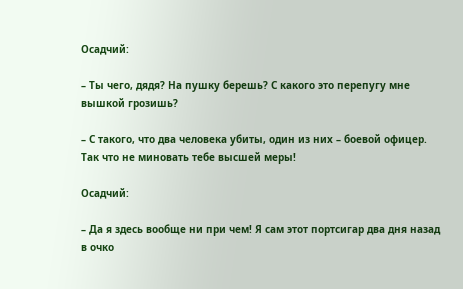Осадчий:

– Ты чего, дядя? На пушку берешь? С какого это перепугу мне вышкой грозишь?

– С такого, что два человека убиты, один из них – боевой офицер. Так что не миновать тебе высшей меры!

Осадчий:

– Да я здесь вообще ни при чем! Я сам этот портсигар два дня назад в очко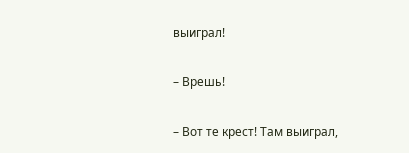выиграл!

– Врешь!

– Вот те крест! Там выиграл,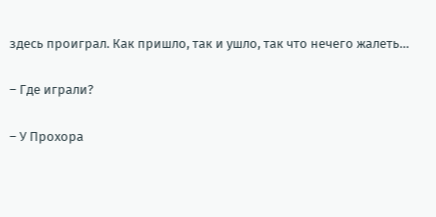здесь проиграл. Как пришло, так и ушло, так что нечего жалеть…

– Где играли?

– У Прохора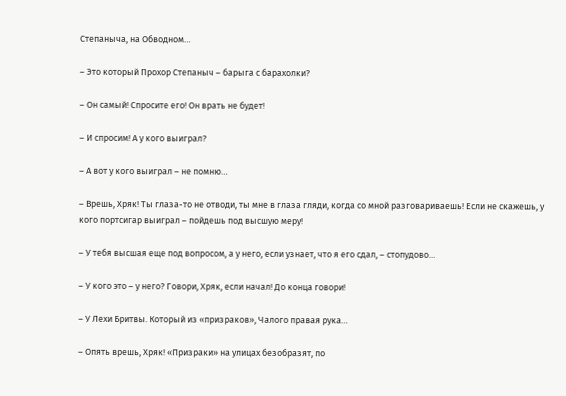Степаныча, на Обводном…

– Это который Прохор Степаныч – барыга с барахолки?

– Он самый! Спросите его! Он врать не будет!

– И спросим! А у кого выиграл?

– А вот у кого выиграл – не помню…

– Врешь, Хряк! Ты глаза-то не отводи, ты мне в глаза гляди, когда со мной разговариваешь! Если не скажешь, у кого портсигар выиграл – пойдешь под высшую меру!

– У тебя высшая еще под вопросом, а у него, если узнает, что я его сдал, – стопудово…

– У кого это – у него? Говори, Хряк, если начал! До конца говори!

– У Лехи Бритвы. Который из «призраков», Чалого правая рука…

– Опять врешь, Хряк! «Призраки» на улицах безобразят, по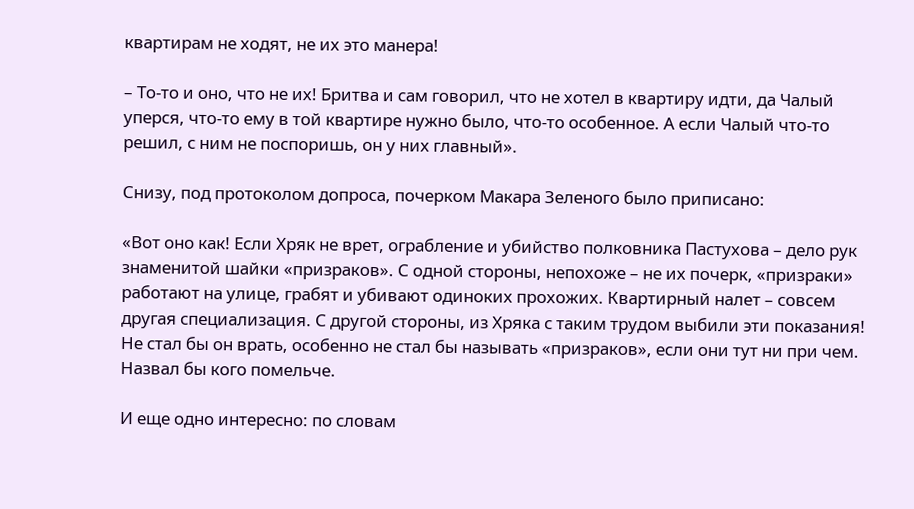квартирам не ходят, не их это манера!

– То-то и оно, что не их! Бритва и сам говорил, что не хотел в квартиру идти, да Чалый уперся, что-то ему в той квартире нужно было, что-то особенное. А если Чалый что-то решил, с ним не поспоришь, он у них главный».

Снизу, под протоколом допроса, почерком Макара Зеленого было приписано:

«Вот оно как! Если Хряк не врет, ограбление и убийство полковника Пастухова – дело рук знаменитой шайки «призраков». С одной стороны, непохоже – не их почерк, «призраки» работают на улице, грабят и убивают одиноких прохожих. Квартирный налет – совсем другая специализация. С другой стороны, из Хряка с таким трудом выбили эти показания! Не стал бы он врать, особенно не стал бы называть «призраков», если они тут ни при чем. Назвал бы кого помельче.

И еще одно интересно: по словам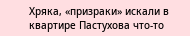Хряка, «призраки» искали в квартире Пастухова что-то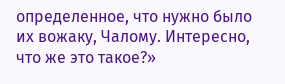определенное, что нужно было их вожаку, Чалому. Интересно, что же это такое?»